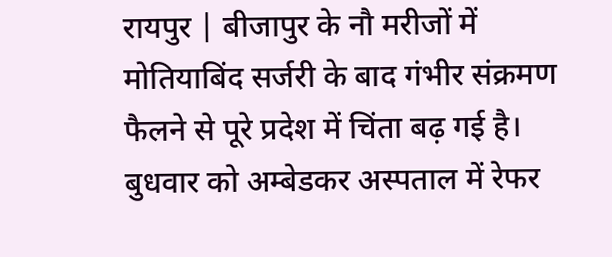रायपुर | बीजापुर के नौ मरीजों में मोतियाबिंद सर्जरी के बाद गंभीर संक्रमण फैलने से पूरे प्रदेश में चिंता बढ़ गई है। बुधवार को अम्बेडकर अस्पताल में रेफर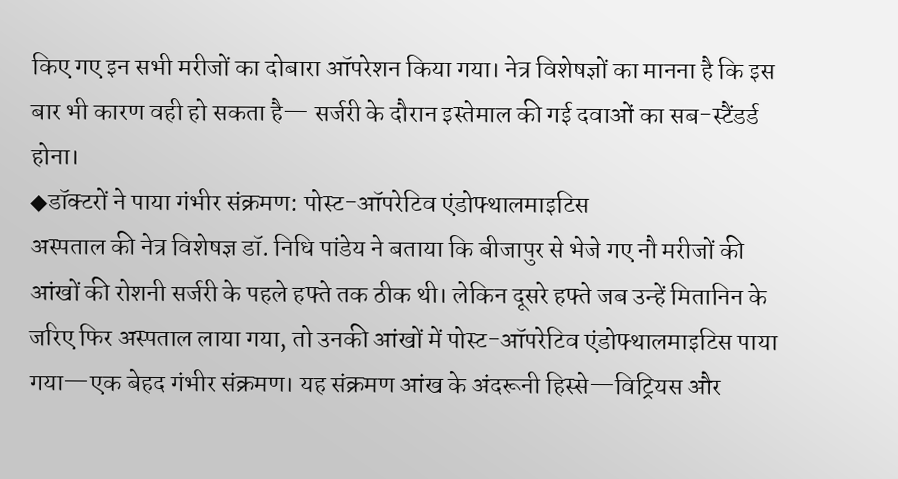किए गए इन सभी मरीजों का दोबारा ऑपरेशन किया गया। नेत्र विशेषज्ञों का मानना है कि इस बार भी कारण वही हो सकता है— सर्जरी के दौरान इस्तेमाल की गई दवाओं का सब-स्टैंडर्ड होना।
◆डॉक्टरों ने पाया गंभीर संक्रमण: पोस्ट-ऑपरेटिव एंडोफ्थालमाइटिस
अस्पताल की नेत्र विशेषज्ञ डॉ. निधि पांडेय ने बताया कि बीजापुर से भेजे गए नौ मरीजों की आंखों की रोशनी सर्जरी के पहले हफ्ते तक ठीक थी। लेकिन दूसरे हफ्ते जब उन्हें मितानिन के जरिए फिर अस्पताल लाया गया, तो उनकी आंखों में पोस्ट-ऑपरेटिव एंडोफ्थालमाइटिस पाया गया—एक बेहद गंभीर संक्रमण। यह संक्रमण आंख के अंदरूनी हिस्से—विट्रियस और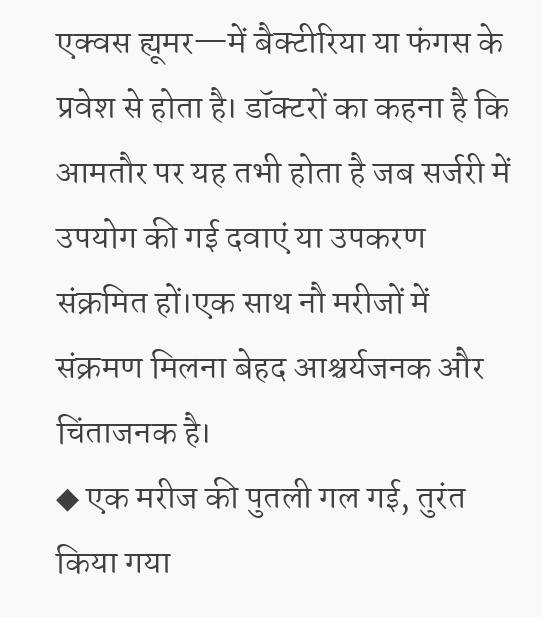एक्वस ह्यूमर—में बैक्टीरिया या फंगस के प्रवेश से होता है। डॉक्टरों का कहना है कि आमतौर पर यह तभी होता है जब सर्जरी में उपयोग की गई दवाएं या उपकरण संक्रमित हों।एक साथ नौ मरीजों में संक्रमण मिलना बेहद आश्चर्यजनक और चिंताजनक है।
◆ एक मरीज की पुतली गल गई, तुरंत किया गया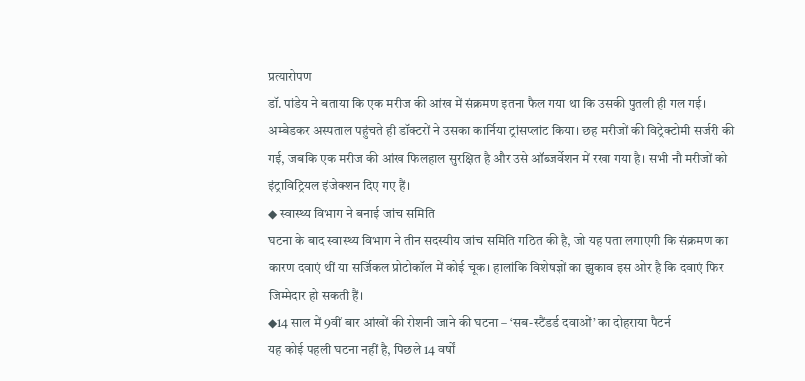प्रत्यारोपण
डॉ. पांडेय ने बताया कि एक मरीज की आंख में संक्रमण इतना फैल गया था कि उसकी पुतली ही गल गई।
अम्बेडकर अस्पताल पहुंचते ही डॉक्टरों ने उसका कार्निया ट्रांसप्लांट किया। छह मरीजों की विट्रेक्टोमी सर्जरी की गई, जबकि एक मरीज की आंख फिलहाल सुरक्षित है और उसे ऑब्जर्वेशन में रखा गया है। सभी नौ मरीजों को इंट्राविट्रियल इंजेक्शन दिए गए हैं।
◆ स्वास्थ्य विभाग ने बनाई जांच समिति
घटना के बाद स्वास्थ्य विभाग ने तीन सदस्यीय जांच समिति गठित की है, जो यह पता लगाएगी कि संक्रमण का कारण दवाएं थीं या सर्जिकल प्रोटोकॉल में कोई चूक। हालांकि विशेषज्ञों का झुकाव इस ओर है कि दवाएं फिर जिम्मेदार हो सकती हैं।
◆14 साल में 9वीं बार आंखों की रोशनी जाने की घटना – ‘सब-स्टैंडर्ड दवाओं’ का दोहराया पैटर्न
यह कोई पहली घटना नहीं है, पिछले 14 वर्षों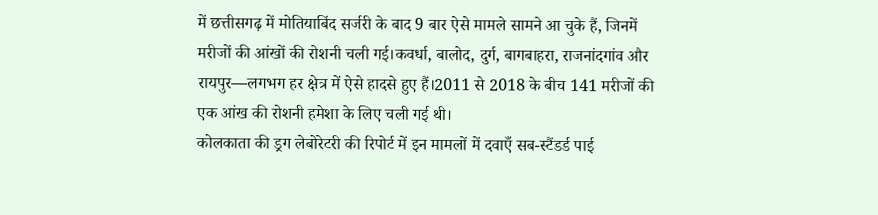में छत्तीसगढ़ में मोतियाबिंद सर्जरी के बाद 9 बार ऐसे मामले सामने आ चुके हैं, जिनमें मरीजों की आंखों की रोशनी चली गई।कवर्धा, बालोद, दुर्ग, बागबाहरा, राजनांदगांव और रायपुर—लगभग हर क्षेत्र में ऐसे हादसे हुए हैं।2011 से 2018 के बीच 141 मरीजों की एक आंख की रोशनी हमेशा के लिए चली गई थी।
कोलकाता की ड्रग लेबोरेटरी की रिपोर्ट में इन मामलों में दवाएँ सब-स्टैंडर्ड पाई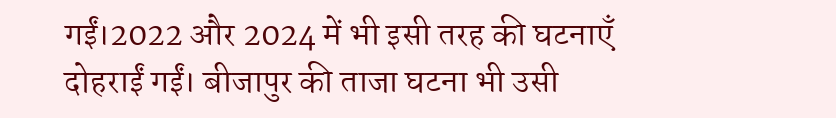गईं।2022 और 2024 में भी इसी तरह की घटनाएँ दोहराईं गईं। बीजापुर की ताजा घटना भी उसी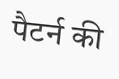पैटर्न की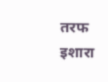तरफ इशारा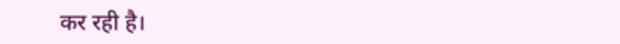कर रही है।